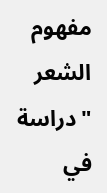مفهوم الشعر "دراسة في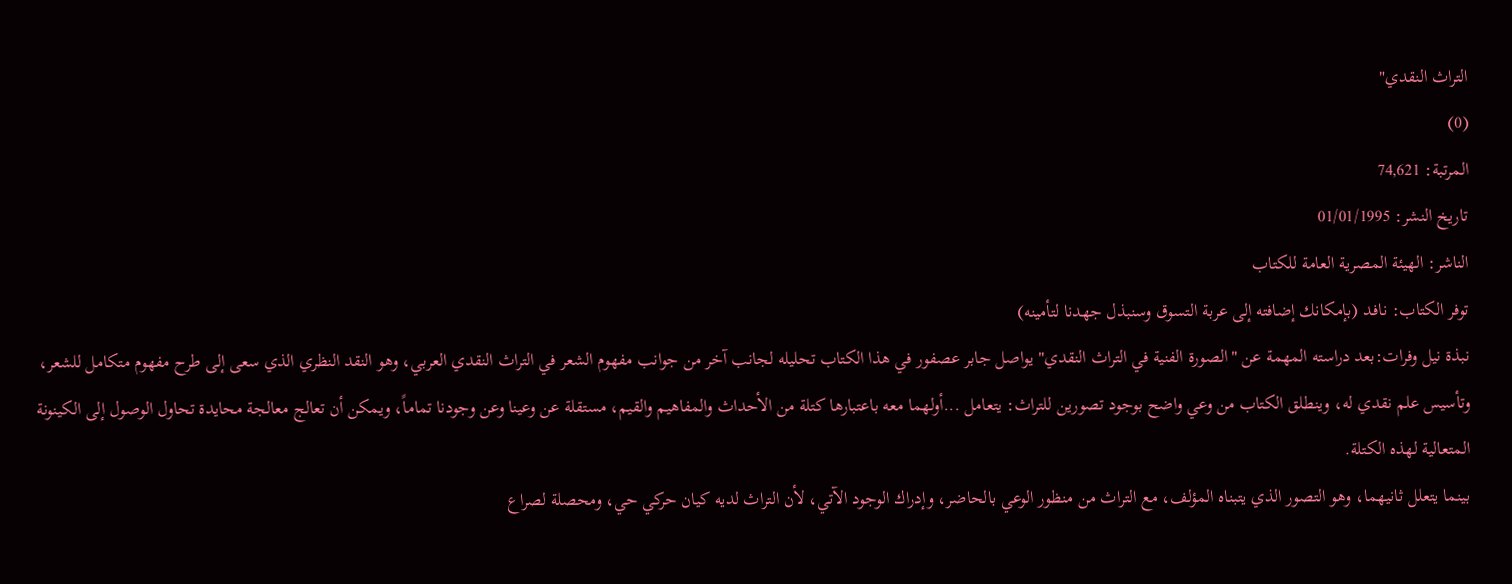التراث النقدي"
(0)
المرتبة: 74,621
تاريخ النشر: 01/01/1995
الناشر: الهيئة المصرية العامة للكتاب
توفر الكتاب: نافـد (بإمكانك إضافته إلى عربة التسوق وسنبذل جهدنا لتأمينه)
نبذة نيل وفرات:بعد دراسته المهمة عن "الصورة الفنية في التراث النقدي" يواصل جابر عصفور في هذا الكتاب تحليله لجانب آخر من جوانب مفهوم الشعر في التراث النقدي العربي، وهو النقد النظري الذي سعى إلى طرح مفهوم متكامل للشعر، وتأسيس علم نقدي له، وينطلق الكتاب من وعي واضح بوجود تصورين للتراث: يتعامل ...أولهما معه باعتبارها كتلة من الأحداث والمفاهيم والقيم، مستقلة عن وعينا وعن وجودنا تماماً، ويمكن أن تعالج معالجة محايدة تحاول الوصول إلى الكينونة المتعالية لهذه الكتلة.
بينما يتعلل ثانيهما، وهو التصور الذي يتبناه المؤلف، مع التراث من منظور الوعي بالحاضر، وإدراك الوجود الآتي، لأن التراث لديه كيان حركي حي، ومحصلة لصراع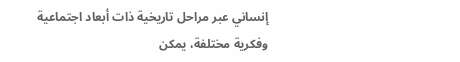إنساني عبر مراحل تاريخية ذات أبعاد اجتماعية وفكرية مختلفة، يمكن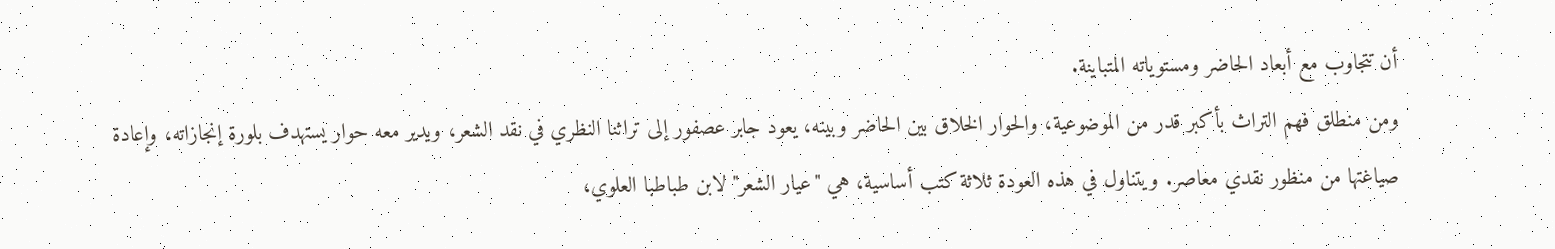أن تتجاوب مع أبعاد الحاضر ومستوياته المتباينة.
ومن منطلق فهم التراث بأكبر قدر من الموضوعية، والحوار الخلاق بين الحاضر وبينه، يعود جابر عصفور إلى تراثنا النظري في نقد الشعر، ويدير معه حوار يستهدف بلورة إنجازاته، وإعادة صياغتها من منظور نقدي معاصر. ويتناول في هذه العودة ثلاثة كتب أساسية، هي "عيار الشعر" لابن طباطبا العلوي،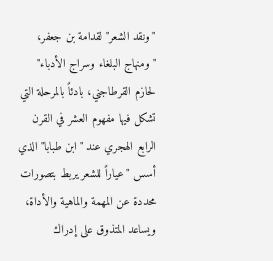"ونقد الشعر" لقدامة بن جعفر، "ومنهاج البلغاء وسراج الأدباء" لحازم القرطاجني، بادئاً بالمرحلة التي تشكل فيها مفهوم العشر في القرن الرابع الهجري عند "ابن طبابا" الذي أسس "عياراً للشعر يربط بتصورات محددة عن المهمة والماهية والأداة، ويساعد المتذوق على إدراك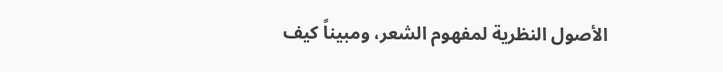الأصول النظرية لمفهوم الشعر، ومبيناً كيف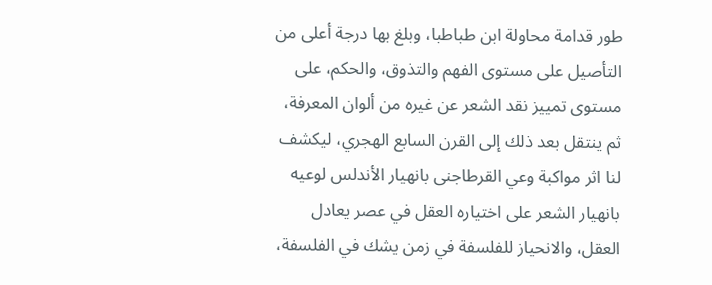طور قدامة محاولة ابن طباطبا، وبلغ بها درجة أعلى من التأصيل على مستوى الفهم والتذوق، والحكم، على مستوى تمييز نقد الشعر عن غيره من ألوان المعرفة، ثم ينتقل بعد ذلك إلى القرن السابع الهجري، ليكشف لنا اثر مواكبة وعي القرطاجنى بانهيار الأندلس لوعيه بانهيار الشعر على اختياره العقل في عصر يعادل العقل، والانحياز للفلسفة في زمن يشك في الفلسفة،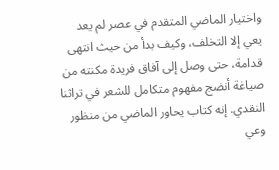واختيار الماضي المتقدم في عصر لم يعد يعي إلا التخلف، وكيف بدأ من حيث انتهى قدامة، حتى وصل إلى آفاق فريدة مكنته من صياغة أنضج مفهوم متكامل للشعر في تراثنا النقدي. إنه كتاب يحاور الماضي من منظور وعي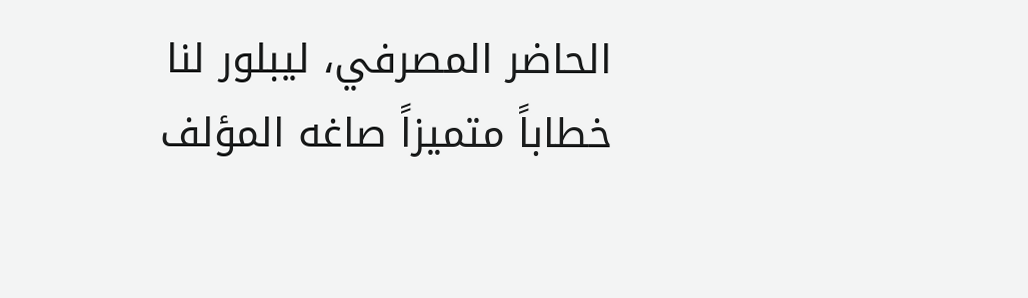الحاضر المصرفي، ليبلور لنا خطاباً متميزاً صاغه المؤلف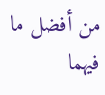من أفضل ما فيهما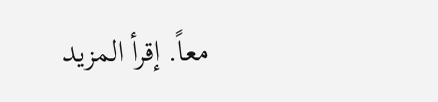معاً. إقرأ المزيد